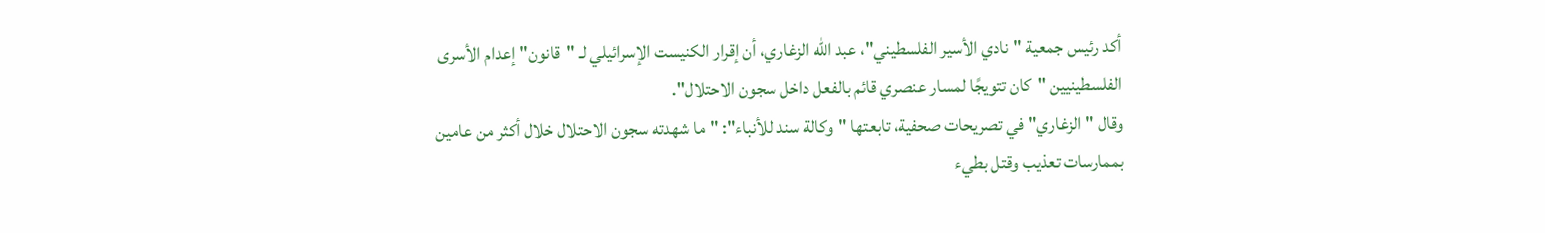أكد رئيس جمعية "نادي الأسير الفلسطيني"، عبد الله الزغاري، أن إقرار الكنيست الإسرائيلي لـ "قانون" إعدام الأسرى الفلسطينيين "كان تتويجًا لمسار عنصري قائم بالفعل داخل سجون الاحتلال".
وقال "الزغاري" في تصريحات صحفية، تابعتها "وكالة سند للأنباء": "ما شهدته سجون الاحتلال خلال أكثر من عامين بممارسات تعذيب وقتل بطيء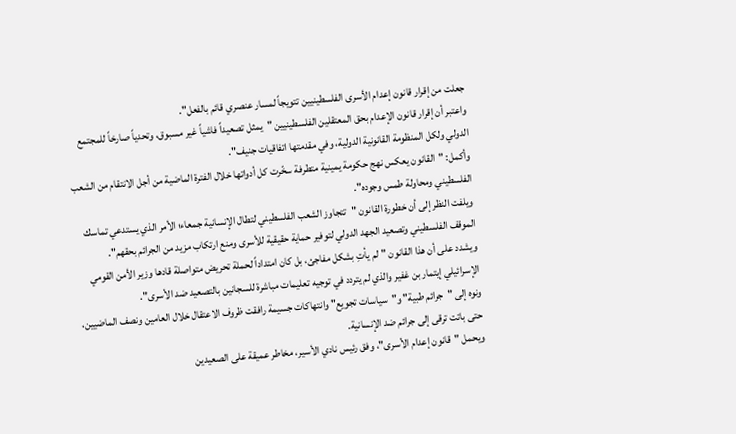جعلت من إقرار قانون إعدام الأسرى الفلسطينيين تتويجاً لمسار عنصري قائم بالفعل".
واعتبر أن إقرار قانون الإعدام بحق المعتقلين الفلسطينيين "يمثل تصعيداً فاشياً غير مسبوق، وتحدياً صارخاً للمجتمع الدولي ولكل المنظومة القانونية الدولية، وفي مقدمتها اتفاقيات جنيف".
وأكمل: "القانون يعكس نهج حكومة يمينية متطرفة سخّرت كل أدواتها خلال الفترة الماضية من أجل الانتقام من الشعب الفلسطيني ومحاولة طمس وجوده".
ويلفت النظر إلى أن خطورة القانون "تتجاوز الشعب الفلسطيني لتطال الإنسانية جمعاء؛ الأمر الذي يستدعي تماسك الموقف الفلسطيني وتصعيد الجهد الدولي لتوفير حماية حقيقية للأسرى ومنع ارتكاب مزيد من الجرائم بحقهم".
ويشدد على أن هذا القانون "لم يأتِ بشكل مفاجئ، بل كان امتداداً لحملة تحريض متواصلة قادها وزير الأمن القومي الإسرائيلي إيتمار بن غفير والذي لم يتردد في توجيه تعليمات مباشرة للسجانين بالتصعيد ضد الأسرى".
ونوه إلى "جرائم طبية" و"سياسات تجويع" وانتهاكات جسيمة رافقت ظروف الاعتقال خلال العامين ونصف الماضيين، حتى باتت ترقى إلى جرائم ضد الإنسانية.
ويحمل "قانون إعدام الأسرى"، وفق رئيس نادي الأسير، مخاطر عميقة على الصعيدين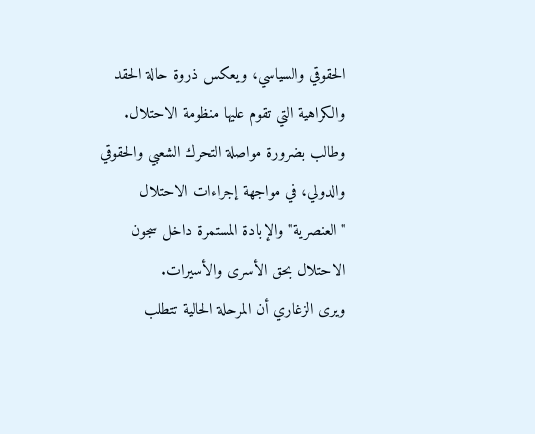الحقوقي والسياسي، ويعكس ذروة حالة الحقد والكراهية التي تقوم عليها منظومة الاحتلال.
وطالب بضرورة مواصلة التحرك الشعبي والحقوقي والدولي، في مواجهة إجراءات الاحتلال "العنصرية" والإبادة المستمرة داخل سجون الاحتلال بحق الأسرى والأسيرات.
ويرى الزغاري أن المرحلة الحالية تتطلب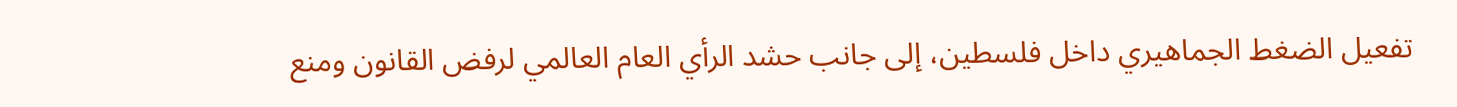تفعيل الضغط الجماهيري داخل فلسطين، إلى جانب حشد الرأي العام العالمي لرفض القانون ومنع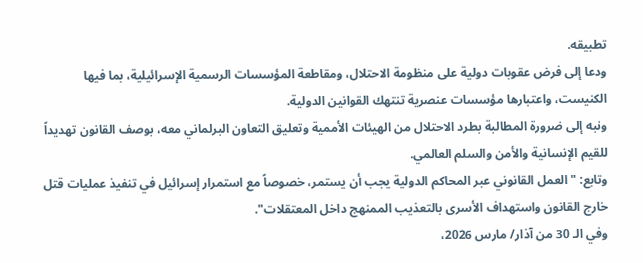تطبيقه.
ودعا إلى فرض عقوبات دولية على منظومة الاحتلال، ومقاطعة المؤسسات الرسمية الإسرائيلية، بما فيها الكنيست، واعتبارها مؤسسات عنصرية تنتهك القوانين الدولية.
ونبه إلى ضرورة المطالبة بطرد الاحتلال من الهيئات الأممية وتعليق التعاون البرلماني معه، بوصف القانون تهديداً للقيم الإنسانية والأمن والسلم العالمي.
وتابع: "العمل القانوني عبر المحاكم الدولية يجب أن يستمر، خصوصاً مع استمرار إسرائيل في تنفيذ عمليات قتل خارج القانون واستهداف الأسرى بالتعذيب الممنهج داخل المعتقلات".
وفي الـ 30 من آذار/ مارس 2026،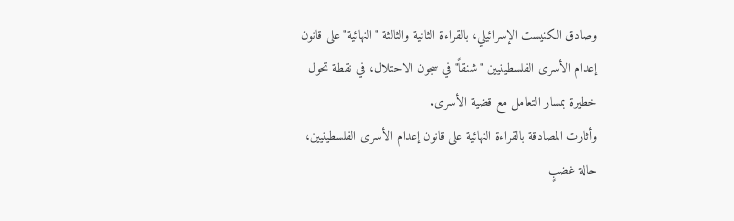وصادق الكنيست الإسرائيلي، بالقراءة الثانية والثالثة "النهائية" على قانون إعدام الأسرى الفلسطينيين "شنقاً" في سجون الاحتلال، في نقطة تحول خطيرة بمسار التعامل مع قضية الأسرى.
وأثارت المصادقة بالقراءة النهائية على قانون إعدام الأسرى الفلسطينيين، حالة غضبٍ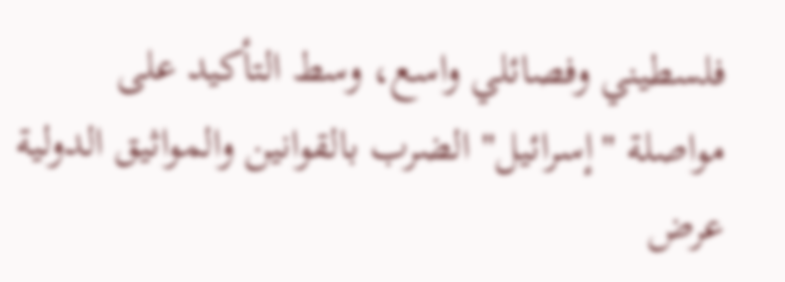فلسطيني وفصائلي واسع، وسط التأكيد على مواصلة "إسرائيل" الضرب بالقوانين والمواثيق الدولية عرض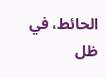الحائط، في ظل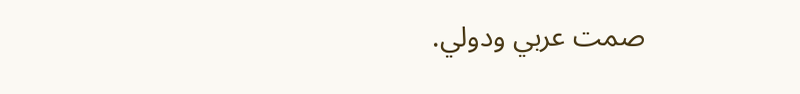صمت عربي ودولي.